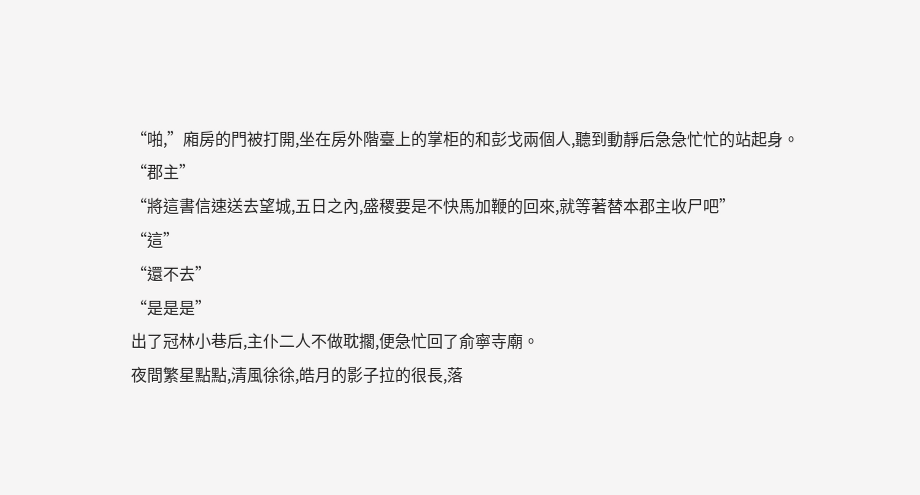“啪,”廂房的門被打開,坐在房外階臺上的掌柜的和彭戈兩個人,聽到動靜后急急忙忙的站起身。
“郡主”
“將這書信速送去望城,五日之內,盛稷要是不快馬加鞭的回來,就等著替本郡主收尸吧”
“這”
“還不去”
“是是是”
出了冠林小巷后,主仆二人不做耽擱,便急忙回了俞寧寺廟。
夜間繁星點點,清風徐徐,皓月的影子拉的很長,落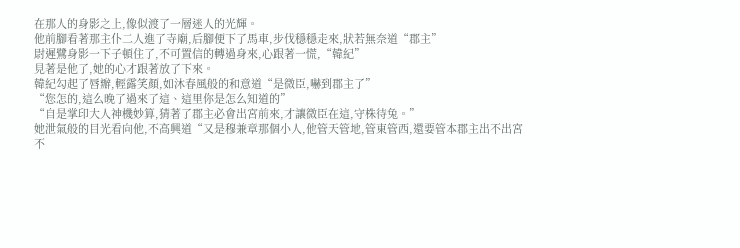在那人的身影之上,像似渡了一層迷人的光輝。
他前腳看著那主仆二人進了寺廟,后腳便下了馬車,步伐穩穩走來,狀若無奈道“郡主”
尉遲鷺身影一下子頓住了,不可置信的轉過身來,心跟著一慌,“韓紀”
見著是他了,她的心才跟著放了下來。
韓紀勾起了唇瓣,輕露笑顏,如沐春風般的和意道“是微臣,嚇到郡主了”
“您怎的,這么晚了過來了這、這里你是怎么知道的”
“自是掌印大人神機妙算,猜著了郡主必會出宮前來,才讓微臣在這,守株待兔。”
她泄氣般的目光看向他,不高興道“又是穆兼章那個小人,他管天管地,管東管西,還要管本郡主出不出宮不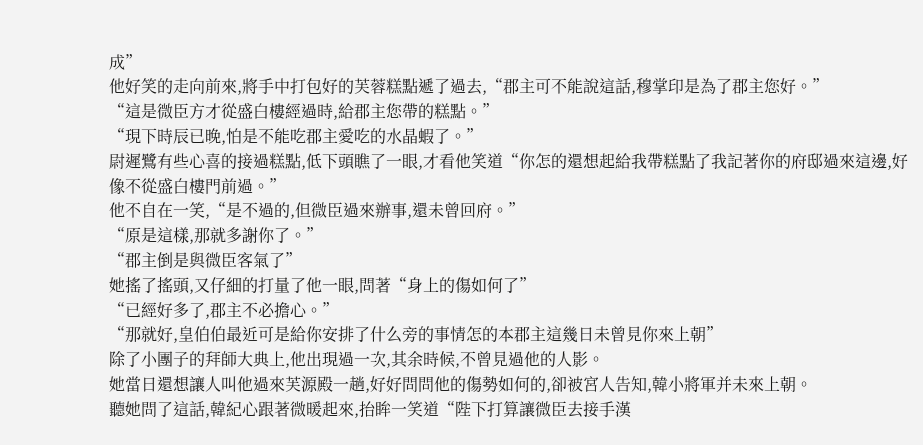成”
他好笑的走向前來,將手中打包好的芙蓉糕點遞了過去,“郡主可不能說這話,穆掌印是為了郡主您好。”
“這是微臣方才從盛白樓經過時,給郡主您帶的糕點。”
“現下時辰已晚,怕是不能吃郡主愛吃的水晶蝦了。”
尉遲鷺有些心喜的接過糕點,低下頭瞧了一眼,才看他笑道“你怎的還想起給我帶糕點了我記著你的府邸過來這邊,好像不從盛白樓門前過。”
他不自在一笑,“是不過的,但微臣過來辦事,還未曾回府。”
“原是這樣,那就多謝你了。”
“郡主倒是與微臣客氣了”
她搖了搖頭,又仔細的打量了他一眼,問著“身上的傷如何了”
“已經好多了,郡主不必擔心。”
“那就好,皇伯伯最近可是給你安排了什么旁的事情怎的本郡主這幾日未曾見你來上朝”
除了小團子的拜師大典上,他出現過一次,其余時候,不曾見過他的人影。
她當日還想讓人叫他過來芙源殿一趟,好好問問他的傷勢如何的,卻被宮人告知,韓小將軍并未來上朝。
聽她問了這話,韓紀心跟著微暖起來,抬眸一笑道“陛下打算讓微臣去接手漢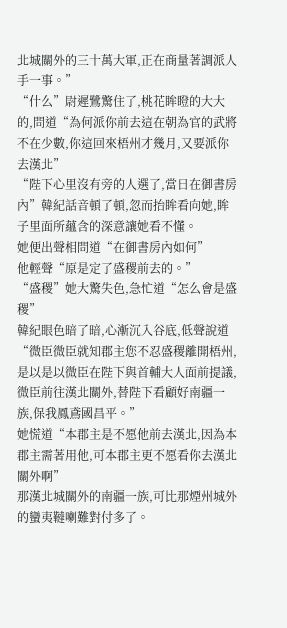北城關外的三十萬大軍,正在商量著調派人手一事。”
“什么”尉遲鷺驚住了,桃花眸瞪的大大的,問道“為何派你前去這在朝為官的武將不在少數,你這回來梧州才幾月,又要派你去漢北”
“陛下心里沒有旁的人選了,當日在御書房內”韓紀話音頓了頓,忽而抬眸看向她,眸子里面所蘊含的深意讓她看不懂。
她便出聲相問道“在御書房內如何”
他輕聲“原是定了盛稷前去的。”
“盛稷”她大驚失色,急忙道“怎么會是盛稷”
韓紀眼色暗了暗,心漸沉入谷底,低聲說道“微臣微臣就知郡主您不忍盛稷離開梧州,是以是以微臣在陛下與首輔大人面前提議,微臣前往漢北關外,替陛下看顧好南疆一族,保我鳳鳶國昌平。”
她慌道“本郡主是不愿他前去漢北,因為本郡主需著用他,可本郡主更不愿看你去漢北關外啊”
那漢北城關外的南疆一族,可比那煙州城外的蠻夷韃喇難對付多了。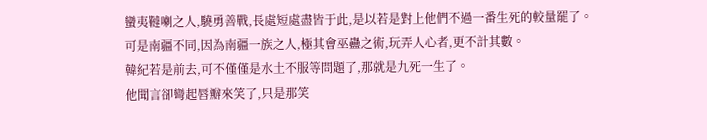蠻夷韃喇之人,驍勇善戰,長處短處盡皆于此,是以若是對上他們不過一番生死的較量罷了。
可是南疆不同,因為南疆一族之人,極其會巫蠱之術,玩弄人心者,更不計其數。
韓紀若是前去,可不僅僅是水土不服等問題了,那就是九死一生了。
他聞言卻彎起唇瓣來笑了,只是那笑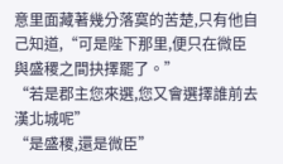意里面藏著幾分落寞的苦楚,只有他自己知道,“可是陛下那里,便只在微臣與盛稷之間抉擇罷了。”
“若是郡主您來選,您又會選擇誰前去漢北城呢”
“是盛稷,還是微臣”